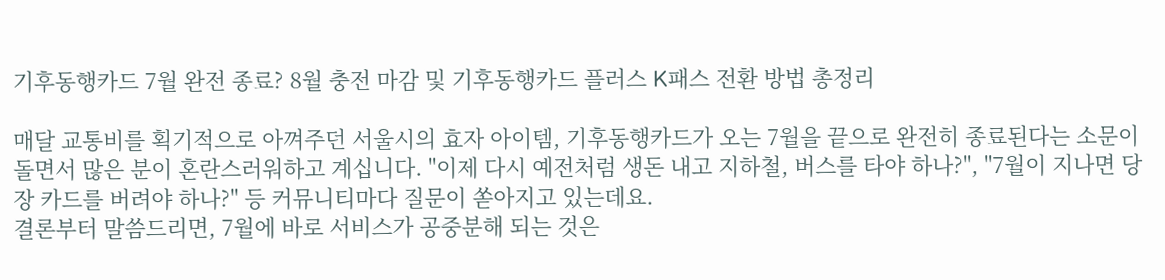기후동행카드 7월 완전 종료? 8월 충전 마감 및 기후동행카드 플러스 K패스 전환 방법 총정리

매달 교통비를 획기적으로 아껴주던 서울시의 효자 아이템, 기후동행카드가 오는 7월을 끝으로 완전히 종료된다는 소문이 돌면서 많은 분이 혼란스러워하고 계십니다. "이제 다시 예전처럼 생돈 내고 지하철, 버스를 타야 하나?", "7월이 지나면 당장 카드를 버려야 하나?" 등 커뮤니티마다 질문이 쏟아지고 있는데요.
결론부터 말씀드리면, 7월에 바로 서비스가 공중분해 되는 것은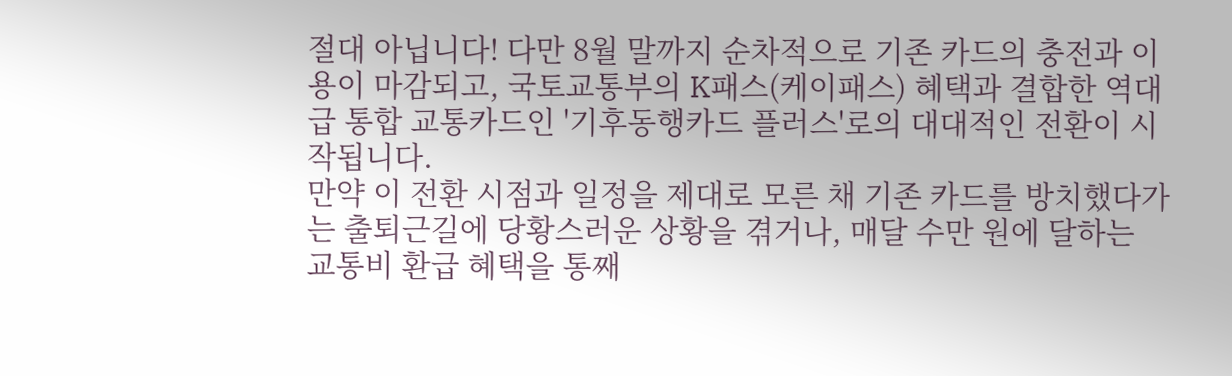절대 아닙니다! 다만 8월 말까지 순차적으로 기존 카드의 충전과 이용이 마감되고, 국토교통부의 K패스(케이패스) 혜택과 결합한 역대급 통합 교통카드인 '기후동행카드 플러스'로의 대대적인 전환이 시작됩니다.
만약 이 전환 시점과 일정을 제대로 모른 채 기존 카드를 방치했다가는 출퇴근길에 당황스러운 상황을 겪거나, 매달 수만 원에 달하는 교통비 환급 혜택을 통째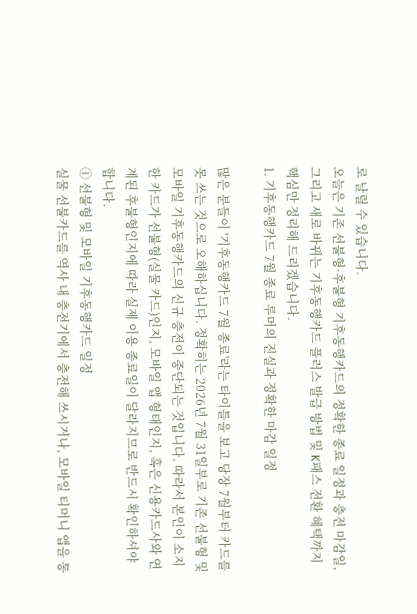로 날릴 수 있습니다.
오늘은 기존 선불형·후불형 기후동행카드의 정확한 종료 일정과 충전 마감일, 그리고 새로 바뀌는 기후동행카드 플러스 발급 방법 및 K패스 전환 혜택까지 핵심만 정리해 드리겠습니다.
1. 기후동행카드 7월 종료 루머의 진실과 정확한 마감 일정

많은 분들이 '기후동행카드 7월 종료'라는 타이틀을 보고 당장 7월부터 카드를 못 쓰는 것으로 오해하십니다. 정확히는 2026년 7월 31일부로 기존 선불형 및 모바일 기후동행카드의 신규 충전이 중단되는 것입니다. 따라서 본인이 소지한 카드가 선불형(실물 카드)인지, 모바일 앱 형태인지, 혹은 신용카드사와 연계된 후불형인지에 따라 실제 이용 종료일이 달라지므로 반드시 확인하셔야 합니다.
① 선불형 및 모바일 기후동행카드 일정
실물 선불카드를 역사 내 충전기에서 충전해 쓰시거나, 모바일 티머니 앱을 통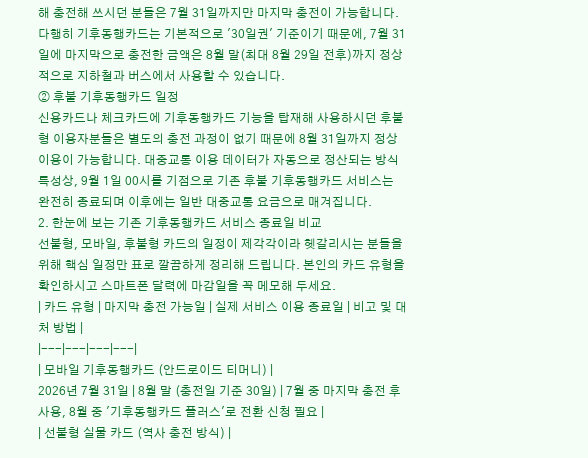해 충전해 쓰시던 분들은 7월 31일까지만 마지막 충전이 가능합니다. 다행히 기후동행카드는 기본적으로 '30일권' 기준이기 때문에, 7월 31일에 마지막으로 충전한 금액은 8월 말(최대 8월 29일 전후)까지 정상적으로 지하철과 버스에서 사용할 수 있습니다.
② 후불 기후동행카드 일정
신용카드나 체크카드에 기후동행카드 기능을 탑재해 사용하시던 후불형 이용자분들은 별도의 충전 과정이 없기 때문에 8월 31일까지 정상 이용이 가능합니다. 대중교통 이용 데이터가 자동으로 정산되는 방식 특성상, 9월 1일 00시를 기점으로 기존 후불 기후동행카드 서비스는 완전히 종료되며 이후에는 일반 대중교통 요금으로 매겨집니다.
2. 한눈에 보는 기존 기후동행카드 서비스 종료일 비교
선불형, 모바일, 후불형 카드의 일정이 제각각이라 헷갈리시는 분들을 위해 핵심 일정만 표로 깔끔하게 정리해 드립니다. 본인의 카드 유형을 확인하시고 스마트폰 달력에 마감일을 꼭 메모해 두세요.
| 카드 유형 | 마지막 충전 가능일 | 실제 서비스 이용 종료일 | 비고 및 대처 방법 |
|---|---|---|---|
| 모바일 기후동행카드 (안드로이드 티머니) |
2026년 7월 31일 | 8월 말 (충전일 기준 30일) | 7월 중 마지막 충전 후 사용, 8월 중 '기후동행카드 플러스'로 전환 신청 필요 |
| 선불형 실물 카드 (역사 충전 방식) |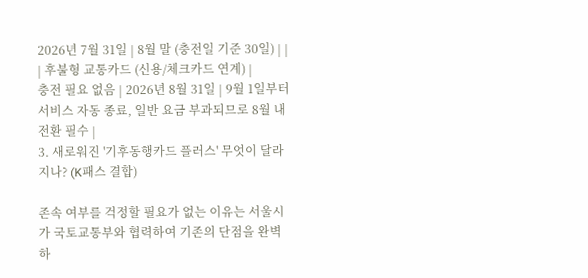2026년 7월 31일 | 8월 말 (충전일 기준 30일) | |
| 후불형 교통카드 (신용/체크카드 연계) |
충전 필요 없음 | 2026년 8월 31일 | 9월 1일부터 서비스 자동 종료, 일반 요금 부과되므로 8월 내 전환 필수 |
3. 새로워진 '기후동행카드 플러스' 무엇이 달라지나? (K패스 결합)

존속 여부를 걱정할 필요가 없는 이유는 서울시가 국토교통부와 협력하여 기존의 단점을 완벽하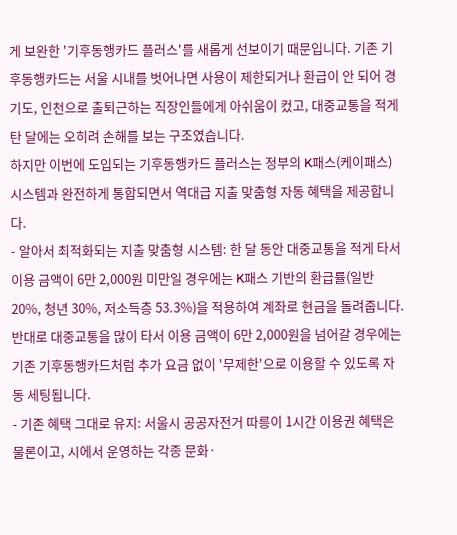게 보완한 '기후동행카드 플러스'를 새롭게 선보이기 때문입니다. 기존 기후동행카드는 서울 시내를 벗어나면 사용이 제한되거나 환급이 안 되어 경기도, 인천으로 출퇴근하는 직장인들에게 아쉬움이 컸고, 대중교통을 적게 탄 달에는 오히려 손해를 보는 구조였습니다.
하지만 이번에 도입되는 기후동행카드 플러스는 정부의 K패스(케이패스) 시스템과 완전하게 통합되면서 역대급 지출 맞춤형 자동 혜택을 제공합니다.
- 알아서 최적화되는 지출 맞춤형 시스템: 한 달 동안 대중교통을 적게 타서 이용 금액이 6만 2,000원 미만일 경우에는 K패스 기반의 환급률(일반 20%, 청년 30%, 저소득층 53.3%)을 적용하여 계좌로 현금을 돌려줍니다. 반대로 대중교통을 많이 타서 이용 금액이 6만 2,000원을 넘어갈 경우에는 기존 기후동행카드처럼 추가 요금 없이 '무제한'으로 이용할 수 있도록 자동 세팅됩니다.
- 기존 혜택 그대로 유지: 서울시 공공자전거 따릉이 1시간 이용권 혜택은 물론이고, 시에서 운영하는 각종 문화·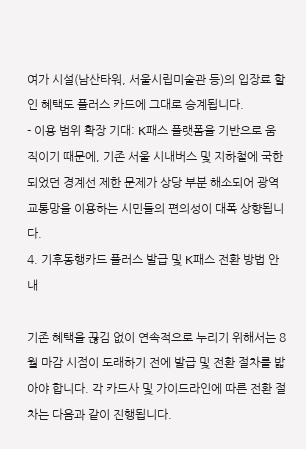여가 시설(남산타워, 서울시립미술관 등)의 입장료 할인 혜택도 플러스 카드에 그대로 승계됩니다.
- 이용 범위 확장 기대: K패스 플랫폼을 기반으로 움직이기 때문에, 기존 서울 시내버스 및 지하철에 국한되었던 경계선 제한 문제가 상당 부분 해소되어 광역 교통망을 이용하는 시민들의 편의성이 대폭 상향됩니다.
4. 기후동행카드 플러스 발급 및 K패스 전환 방법 안내

기존 혜택을 끊김 없이 연속적으로 누리기 위해서는 8월 마감 시점이 도래하기 전에 발급 및 전환 절차를 밟아야 합니다. 각 카드사 및 가이드라인에 따른 전환 절차는 다음과 같이 진행됩니다.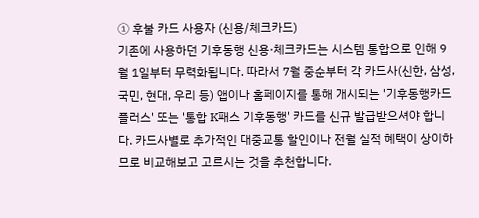① 후불 카드 사용자 (신용/체크카드)
기존에 사용하던 기후동행 신용·체크카드는 시스템 통합으로 인해 9월 1일부터 무력화됩니다. 따라서 7월 중순부터 각 카드사(신한, 삼성, 국민, 현대, 우리 등) 앱이나 홈페이지를 통해 개시되는 '기후동행카드 플러스' 또는 '통합 K패스 기후동행' 카드를 신규 발급받으셔야 합니다. 카드사별로 추가적인 대중교통 할인이나 전월 실적 혜택이 상이하므로 비교해보고 고르시는 것을 추천합니다.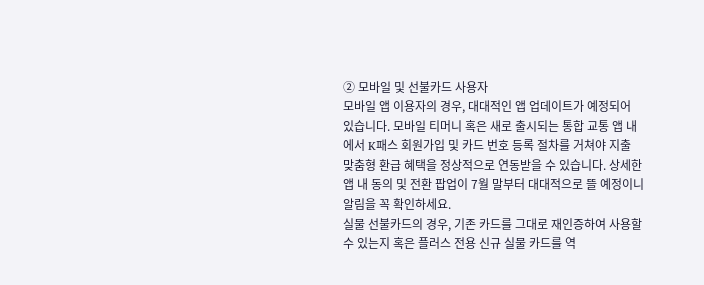② 모바일 및 선불카드 사용자
모바일 앱 이용자의 경우, 대대적인 앱 업데이트가 예정되어 있습니다. 모바일 티머니 혹은 새로 출시되는 통합 교통 앱 내에서 K패스 회원가입 및 카드 번호 등록 절차를 거쳐야 지출 맞춤형 환급 혜택을 정상적으로 연동받을 수 있습니다. 상세한 앱 내 동의 및 전환 팝업이 7월 말부터 대대적으로 뜰 예정이니 알림을 꼭 확인하세요.
실물 선불카드의 경우, 기존 카드를 그대로 재인증하여 사용할 수 있는지 혹은 플러스 전용 신규 실물 카드를 역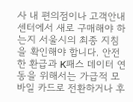사 내 편의점이나 고객안내센터에서 새로 구매해야 하는지 서울시의 최종 지침을 확인해야 합니다. 안전한 환급과 K패스 데이터 연동을 위해서는 가급적 모바일 카드로 전환하거나 후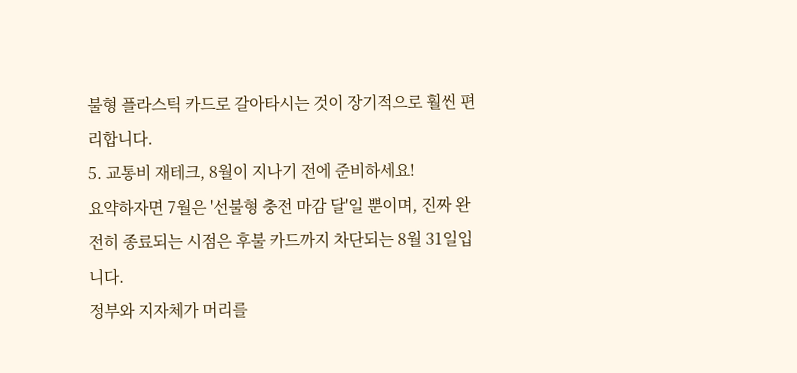불형 플라스틱 카드로 갈아타시는 것이 장기적으로 훨씬 편리합니다.
5. 교통비 재테크, 8월이 지나기 전에 준비하세요!
요약하자면 7월은 '선불형 충전 마감 달'일 뿐이며, 진짜 완전히 종료되는 시점은 후불 카드까지 차단되는 8월 31일입니다.
정부와 지자체가 머리를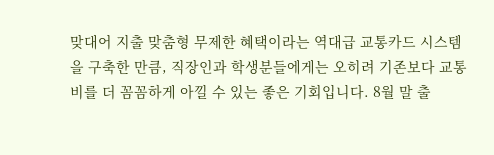맞대어 지출 맞춤형 무제한 혜택이라는 역대급 교통카드 시스템을 구축한 만큼, 직장인과 학생분들에게는 오히려 기존보다 교통비를 더 꼼꼼하게 아낄 수 있는 좋은 기회입니다. 8월 말 출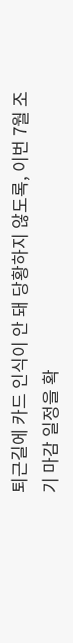퇴근길에 카드 인식이 안 돼 당황하지 않도록, 이번 7월 조기 마감 일정을 확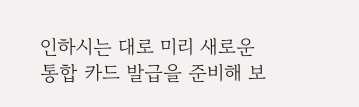인하시는 대로 미리 새로운 통합 카드 발급을 준비해 보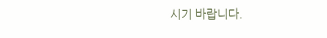시기 바랍니다.